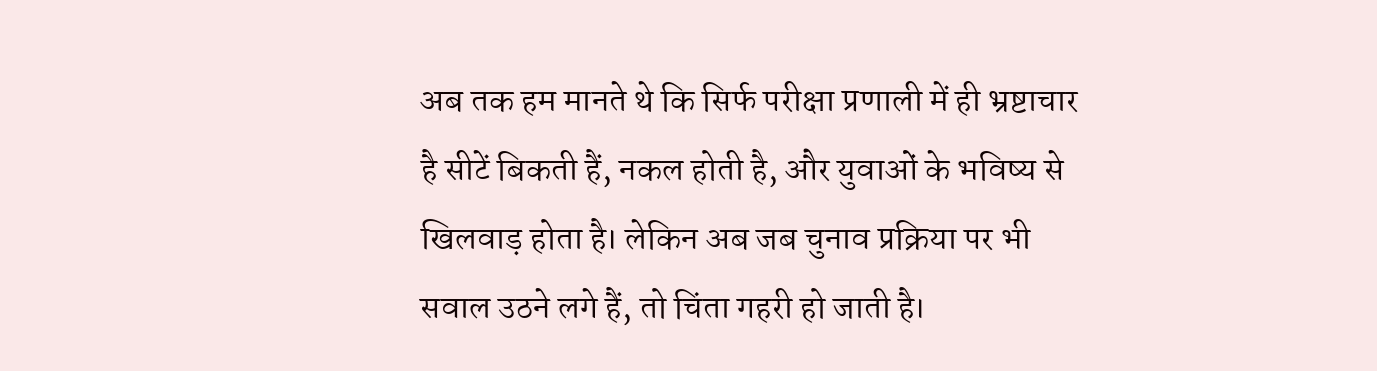अब तक हम मानते थे कि सिर्फ परीक्षा प्रणाली में ही भ्रष्टाचार है सीटें बिकती हैं, नकल होती है, और युवाओं के भविष्य से खिलवाड़ होता है। लेकिन अब जब चुनाव प्रक्रिया पर भी सवाल उठने लगे हैं, तो चिंता गहरी हो जाती है।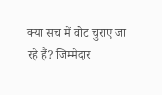क्या सच में वोट चुराए जा रहे हैं? जिम्मेदार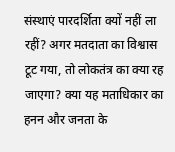संस्थाएं पारदर्शिता क्यों नहीं ला रहीं? अगर मतदाता का विश्वास टूट गया, तो लोकतंत्र का क्या रह जाएगा? क्या यह मताधिकार का हनन और जनता के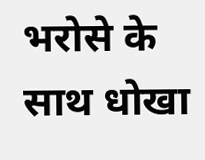भरोसे के साथ धोखा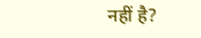नहीं है?